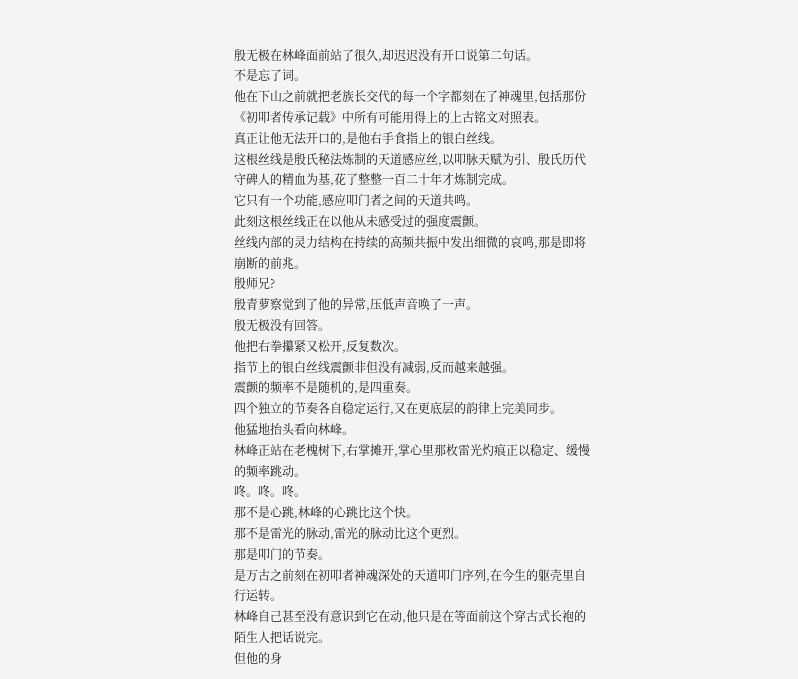殷无极在林峰面前站了很久,却迟迟没有开口说第二句话。
不是忘了词。
他在下山之前就把老族长交代的每一个字都刻在了神魂里,包括那份《初叩者传承记载》中所有可能用得上的上古铭文对照表。
真正让他无法开口的,是他右手食指上的银白丝线。
这根丝线是殷氏秘法炼制的天道感应丝,以叩脉天赋为引、殷氏历代守碑人的精血为基,花了整整一百二十年才炼制完成。
它只有一个功能,感应叩门者之间的天道共鸣。
此刻这根丝线正在以他从未感受过的强度震颤。
丝线内部的灵力结构在持续的高频共振中发出细微的哀鸣,那是即将崩断的前兆。
殷师兄?
殷青萝察觉到了他的异常,压低声音唤了一声。
殷无极没有回答。
他把右拳攥紧又松开,反复数次。
指节上的银白丝线震颤非但没有减弱,反而越来越强。
震颤的频率不是随机的,是四重奏。
四个独立的节奏各自稳定运行,又在更底层的韵律上完美同步。
他猛地抬头看向林峰。
林峰正站在老槐树下,右掌摊开,掌心里那枚雷光灼痕正以稳定、缓慢的频率跳动。
咚。咚。咚。
那不是心跳,林峰的心跳比这个快。
那不是雷光的脉动,雷光的脉动比这个更烈。
那是叩门的节奏。
是万古之前刻在初叩者神魂深处的天道叩门序列,在今生的躯壳里自行运转。
林峰自己甚至没有意识到它在动,他只是在等面前这个穿古式长袍的陌生人把话说完。
但他的身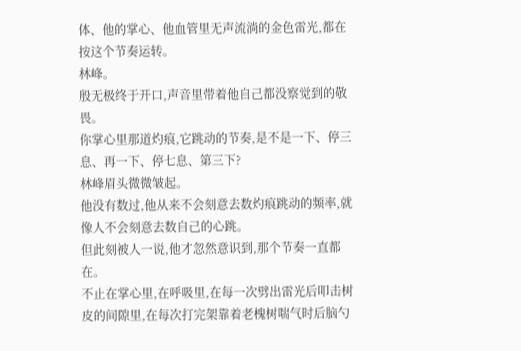体、他的掌心、他血管里无声流淌的金色雷光,都在按这个节奏运转。
林峰。
殷无极终于开口,声音里带着他自己都没察觉到的敬畏。
你掌心里那道灼痕,它跳动的节奏,是不是一下、停三息、再一下、停七息、第三下?
林峰眉头微微皱起。
他没有数过,他从来不会刻意去数灼痕跳动的频率,就像人不会刻意去数自己的心跳。
但此刻被人一说,他才忽然意识到,那个节奏一直都在。
不止在掌心里,在呼吸里,在每一次劈出雷光后叩击树皮的间隙里,在每次打完架靠着老槐树喘气时后脑勺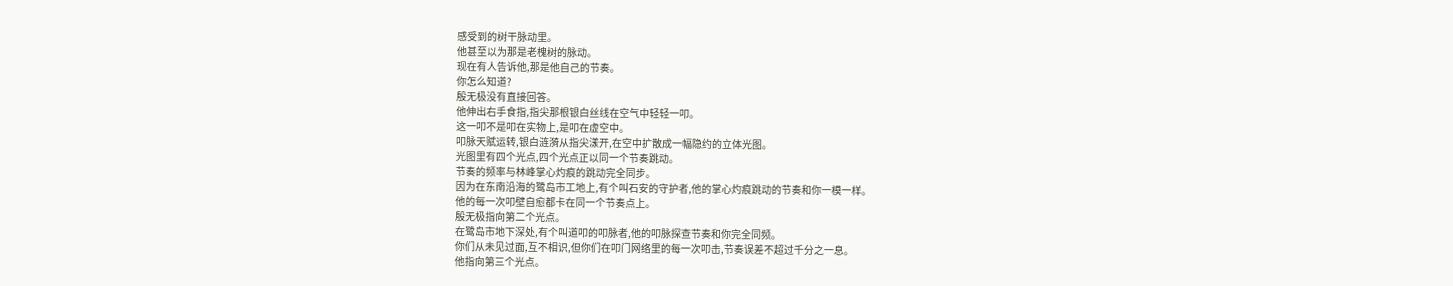感受到的树干脉动里。
他甚至以为那是老槐树的脉动。
现在有人告诉他,那是他自己的节奏。
你怎么知道?
殷无极没有直接回答。
他伸出右手食指,指尖那根银白丝线在空气中轻轻一叩。
这一叩不是叩在实物上,是叩在虚空中。
叩脉天赋运转,银白涟漪从指尖漾开,在空中扩散成一幅隐约的立体光图。
光图里有四个光点,四个光点正以同一个节奏跳动。
节奏的频率与林峰掌心灼痕的跳动完全同步。
因为在东南沿海的鹭岛市工地上,有个叫石安的守护者,他的掌心灼痕跳动的节奏和你一模一样。
他的每一次叩壁自愈都卡在同一个节奏点上。
殷无极指向第二个光点。
在鹭岛市地下深处,有个叫道叩的叩脉者,他的叩脉探查节奏和你完全同频。
你们从未见过面,互不相识,但你们在叩门网络里的每一次叩击,节奏误差不超过千分之一息。
他指向第三个光点。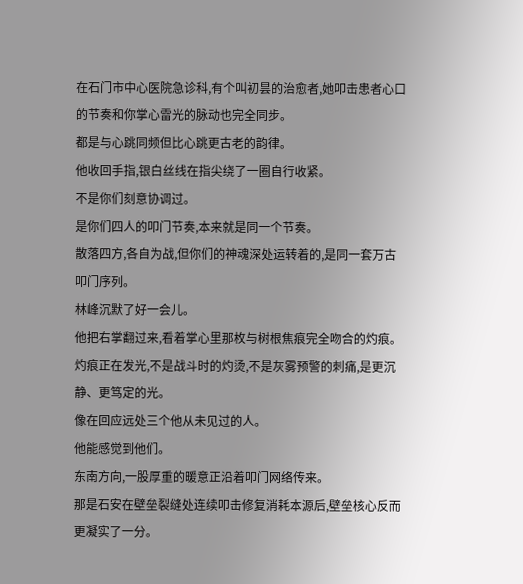在石门市中心医院急诊科,有个叫初昙的治愈者,她叩击患者心口的节奏和你掌心雷光的脉动也完全同步。
都是与心跳同频但比心跳更古老的韵律。
他收回手指,银白丝线在指尖绕了一圈自行收紧。
不是你们刻意协调过。
是你们四人的叩门节奏,本来就是同一个节奏。
散落四方,各自为战,但你们的神魂深处运转着的,是同一套万古叩门序列。
林峰沉默了好一会儿。
他把右掌翻过来,看着掌心里那枚与树根焦痕完全吻合的灼痕。
灼痕正在发光,不是战斗时的灼烫,不是灰雾预警的刺痛,是更沉静、更笃定的光。
像在回应远处三个他从未见过的人。
他能感觉到他们。
东南方向,一股厚重的暖意正沿着叩门网络传来。
那是石安在壁垒裂缝处连续叩击修复消耗本源后,壁垒核心反而更凝实了一分。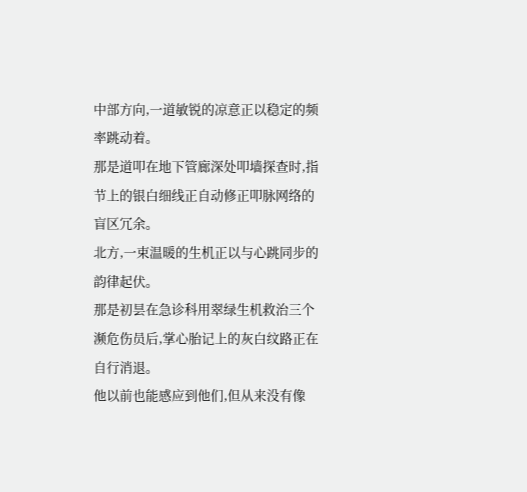中部方向,一道敏锐的凉意正以稳定的频率跳动着。
那是道叩在地下管廊深处叩墙探查时,指节上的银白细线正自动修正叩脉网络的盲区冗余。
北方,一束温暖的生机正以与心跳同步的韵律起伏。
那是初昙在急诊科用翠绿生机救治三个濒危伤员后,掌心胎记上的灰白纹路正在自行消退。
他以前也能感应到他们,但从来没有像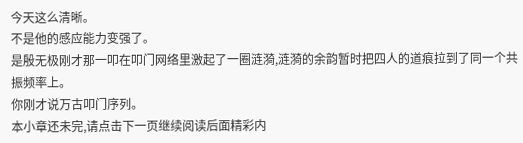今天这么清晰。
不是他的感应能力变强了。
是殷无极刚才那一叩在叩门网络里激起了一圈涟漪,涟漪的余韵暂时把四人的道痕拉到了同一个共振频率上。
你刚才说万古叩门序列。
本小章还未完,请点击下一页继续阅读后面精彩内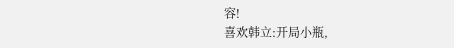容!
喜欢韩立:开局小瓶,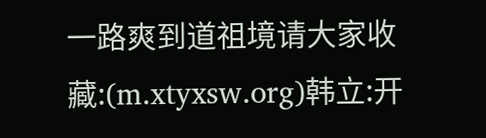一路爽到道祖境请大家收藏:(m.xtyxsw.org)韩立:开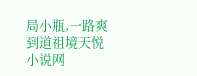局小瓶,一路爽到道祖境天悦小说网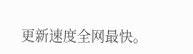更新速度全网最快。